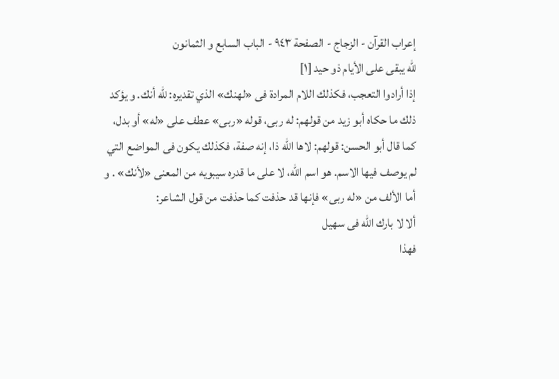إعراب القرآن - الزجاج - الصفحة ٩٤٣ - الباب السابع و الثمانون
للّه يبقى على الأيام ذو حيد [١]
إذا أرادوا التعجب، فكذلك اللام المرادة فى «لهنك» الذي تقديره: للّه أنك. و يؤكد ذلك ما حكاه أبو زيد من قولهم: له ربى، قوله «ربى» عطف على «له» أو بدل، كما قال أبو الحسن: قولهم: لاها اللّه ذا، إنه صفة، فكذلك يكون فى المواضع التي لم يوصف فيها الاسم. هو اسم اللّه، لا على ما قدره سيبويه من المعنى «لأنك» . و أما الألف من «له ربى» فإنها قد حذفت كما حذفت من قول الشاعر:
ألا لا بارك اللّه فى سهيل
فهذا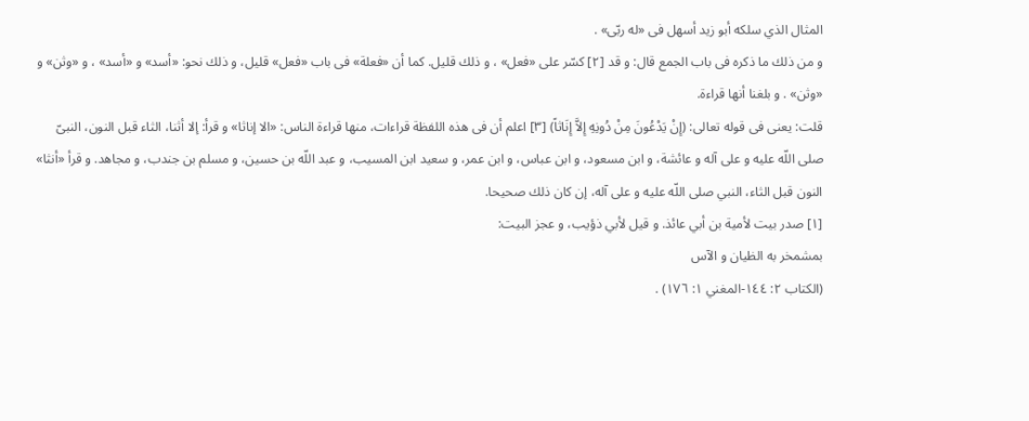المثال الذي سلكه أبو زيد أسهل فى «له ربّى» .
و من ذلك ما ذكره فى باب الجمع قال: و قد [٢] كسّر على «فعل» ، و ذلك قليل. كما أن «فعلة» فى باب «فعل» قليل، و ذلك نحو: «أسد» و «أسد» ، و «وثن» و «وثن» . و بلغنا أنها قراءة.
قلت: يعنى فى قوله تعالى: (إِنْ يَدْعُونَ مِنْ دُونِهِ إِلاَّ إِنَاثاً) [٣] اعلم أن فى هذه اللفظة قراءات، منها قراءة الناس: «الا إناثا» و قرأ: إلا أثنا، الثاء قبل النون، النبىّ صلى اللّه عليه و على آله و عائشة، و ابن مسعود، و ابن عباس، و ابن عمر، و سعيد ابن المسيب، و عبد اللّه بن حسين، و مسلم بن جندب، و مجاهد. و قرأ «أنثا» النون قبل الثاء، النبي صلى اللّه عليه و على آله، إن كان ذلك صحيحا.
[١] صدر بيت لأمية بن أبي عائذ. و قيل لأبي ذؤيب، و عجز البيت:
بمشمخر به الظيان و الآس
(الكتاب ٢: ١٤٤-المغني ١: ١٧٦) .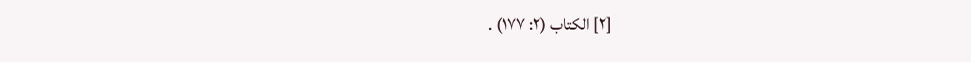[٢] الكتاب (٢: ١٧٧) .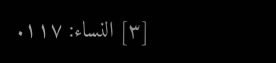[٣] النساء: ١١٧.